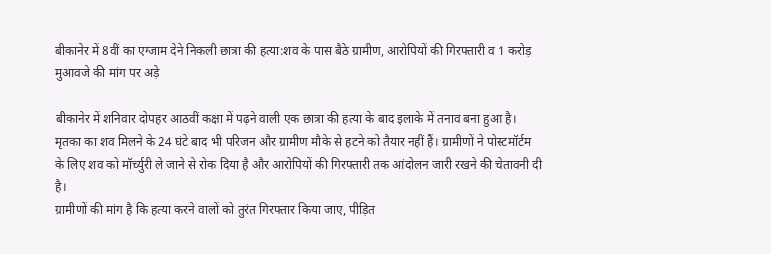बीकानेर में 8वीं का एग्जाम देने निकली छात्रा की हत्या:शव के पास बैठे ग्रामीण, आरोपियों की गिरफ्तारी व 1 करोड़ मुआवजे की मांग पर अड़े

बीकानेर में शनिवार दोपहर आठवीं कक्षा में पढ़ने वाली एक छात्रा की हत्या के बाद इलाके में तनाव बना हुआ है। मृतका का शव मिलने के 24 घंटे बाद भी परिजन और ग्रामीण मौके से हटने को तैयार नहीं हैं। ग्रामीणों ने पोस्टमॉर्टम के लिए शव को मॉर्च्युरी ले जाने से रोक दिया है और आरोपियों की गिरफ्तारी तक आंदोलन जारी रखने की चेतावनी दी है।
ग्रामीणों की मांग है कि हत्या करने वालों को तुरंत गिरफ्तार किया जाए, पीड़ित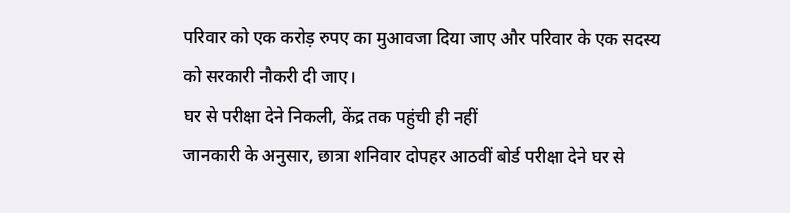परिवार को एक करोड़ रुपए का मुआवजा दिया जाए और परिवार के एक सदस्य को सरकारी नौकरी दी जाए।
घर से परीक्षा देने निकली, केंद्र तक पहुंची ही नहीं
जानकारी के अनुसार, छात्रा शनिवार दोपहर आठवीं बोर्ड परीक्षा देने घर से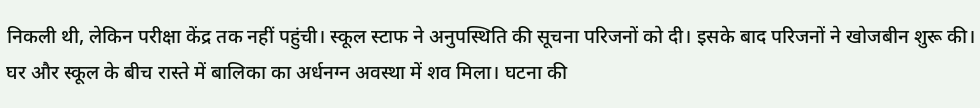निकली थी, लेकिन परीक्षा केंद्र तक नहीं पहुंची। स्कूल स्टाफ ने अनुपस्थिति की सूचना परिजनों को दी। इसके बाद परिजनों ने खोजबीन शुरू की।
घर और स्कूल के बीच रास्ते में बालिका का अर्धनग्न अवस्था में शव मिला। घटना की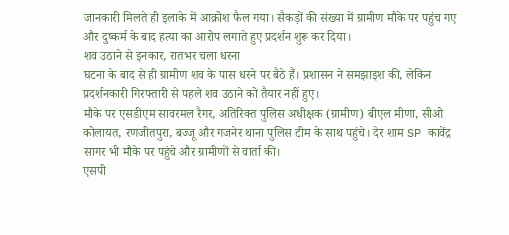जानकारी मिलते ही इलाके में आक्रोश फैल गया। सैकड़ों की संख्या में ग्रामीण मौके पर पहुंच गए और दुष्कर्म के बाद हत्या का आरोप लगाते हुए प्रदर्शन शुरू कर दिया।
शव उठाने से इनकार, रातभर चला धरना
घटना के बाद से ही ग्रामीण शव के पास धरने पर बैठे हैं। प्रशासन ने समझाइश की, लेकिन प्रदर्शनकारी गिरफ्तारी से पहले शव उठाने को तैयार नहीं हुए।
मौके पर एसडीएम सावरमल रैगर, अतिरिक्त पुलिस अधीक्षक (ग्रामीण) बीएल मीणा, सीओ कोलायत, रणजीतपुरा, बज्जू और गजनेर थाना पुलिस टीम के साथ पहुंचे। देर शाम SP कावेंद्र सागर भी मौके पर पहुंचे और ग्रामीणों से वार्ता की।
एसपी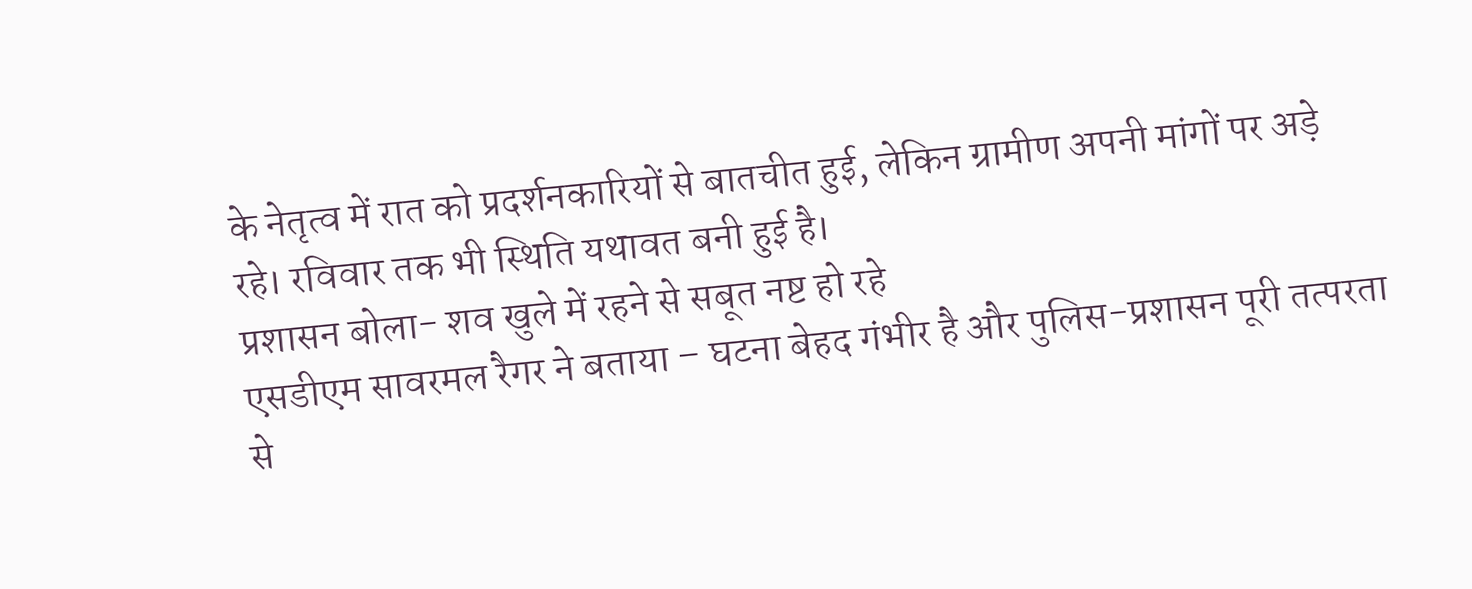के नेतृत्व में रात को प्रदर्शनकारियों से बातचीत हुई, लेकिन ग्रामीण अपनी मांगों पर अड़े रहे। रविवार तक भी स्थिति यथावत बनी हुई है।
प्रशासन बोला- शव खुले में रहने से सबूत नष्ट हो रहे
एसडीएम सावरमल रैगर ने बताया – घटना बेहद गंभीर है और पुलिस-प्रशासन पूरी तत्परता से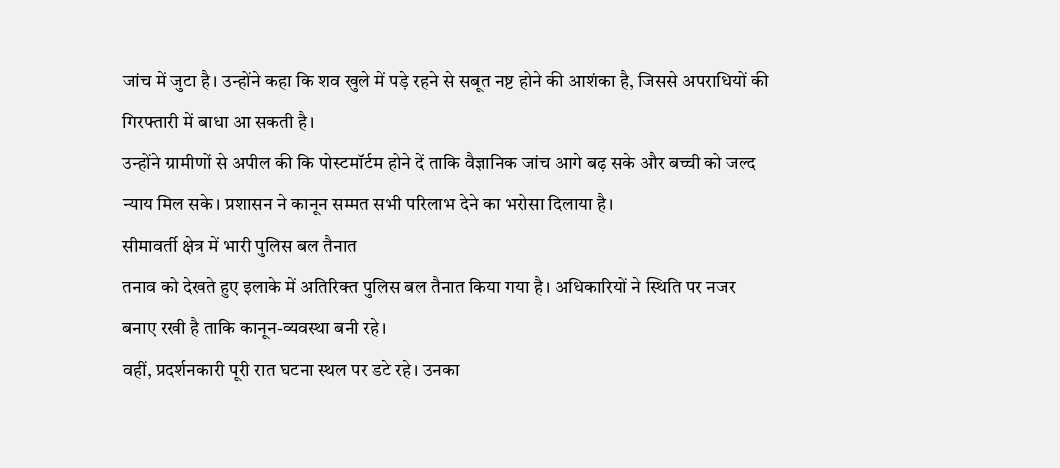जांच में जुटा है। उन्होंने कहा कि शव खुले में पड़े रहने से सबूत नष्ट होने की आशंका है, जिससे अपराधियों की गिरफ्तारी में बाधा आ सकती है।
उन्होंने ग्रामीणों से अपील की कि पोस्टमॉर्टम होने दें ताकि वैज्ञानिक जांच आगे बढ़ सके और बच्ची को जल्द न्याय मिल सके। प्रशासन ने कानून सम्मत सभी परिलाभ देने का भरोसा दिलाया है।
सीमावर्ती क्षेत्र में भारी पुलिस बल तैनात
तनाव को देखते हुए इलाके में अतिरिक्त पुलिस बल तैनात किया गया है। अधिकारियों ने स्थिति पर नजर बनाए रखी है ताकि कानून-व्यवस्था बनी रहे।
वहीं, प्रदर्शनकारी पूरी रात घटना स्थल पर डटे रहे। उनका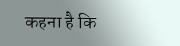कहना है कि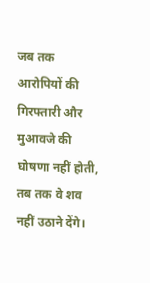जब तक आरोपियों की गिरफ्तारी और मुआवजे की घोषणा नहीं होती, तब तक वे शव नहीं उठाने देंगे।